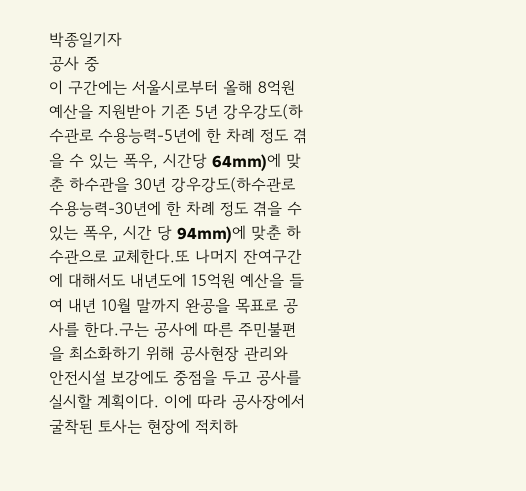박종일기자
공사 중
이 구간에는 서울시로부터 올해 8억원 예산을 지원받아 기존 5년 강우강도(하수관로 수용능력-5년에 한 차례 정도 겪을 수 있는 폭우, 시간당 64mm)에 맞춘 하수관을 30년 강우강도(하수관로 수용능력-30년에 한 차례 정도 겪을 수 있는 폭우, 시간 당 94mm)에 맞춘 하수관으로 교체한다.또 나머지 잔여구간에 대해서도 내년도에 15억원 예산을 들여 내년 10월 말까지 완공을 목표로 공사를 한다.구는 공사에 따른 주민불편을 최소화하기 위해 공사현장 관리와 안전시설 보강에도 중점을 두고 공사를 실시할 계획이다. 이에 따라 공사장에서 굴착된 토사는 현장에 적치하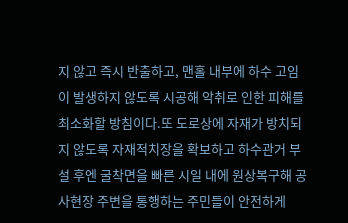지 않고 즉시 반출하고, 맨홀 내부에 하수 고임이 발생하지 않도록 시공해 악취로 인한 피해를 최소화할 방침이다.또 도로상에 자재가 방치되지 않도록 자재적치장을 확보하고 하수관거 부설 후엔 굴착면을 빠른 시일 내에 원상복구해 공사현장 주변을 통행하는 주민들이 안전하게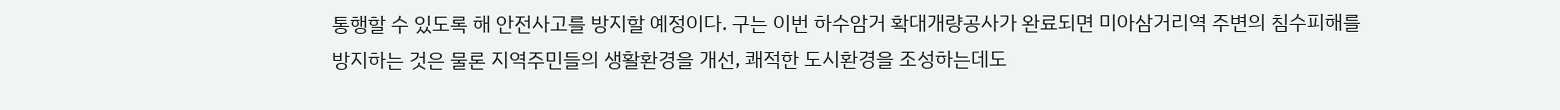통행할 수 있도록 해 안전사고를 방지할 예정이다. 구는 이번 하수암거 확대개량공사가 완료되면 미아삼거리역 주변의 침수피해를 방지하는 것은 물론 지역주민들의 생활환경을 개선, 쾌적한 도시환경을 조성하는데도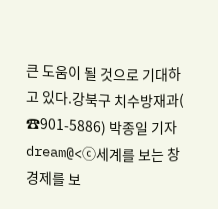큰 도움이 될 것으로 기대하고 있다.강북구 치수방재과( ☎901-5886) 박종일 기자 dream@<ⓒ세계를 보는 창 경제를 보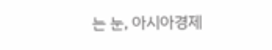는 눈, 아시아경제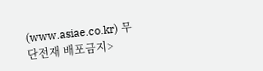(www.asiae.co.kr) 무단전재 배포금지>